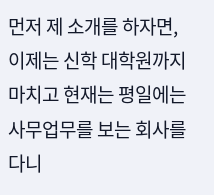먼저 제 소개를 하자면,
이제는 신학 대학원까지 마치고 현재는 평일에는 사무업무를 보는 회사를 다니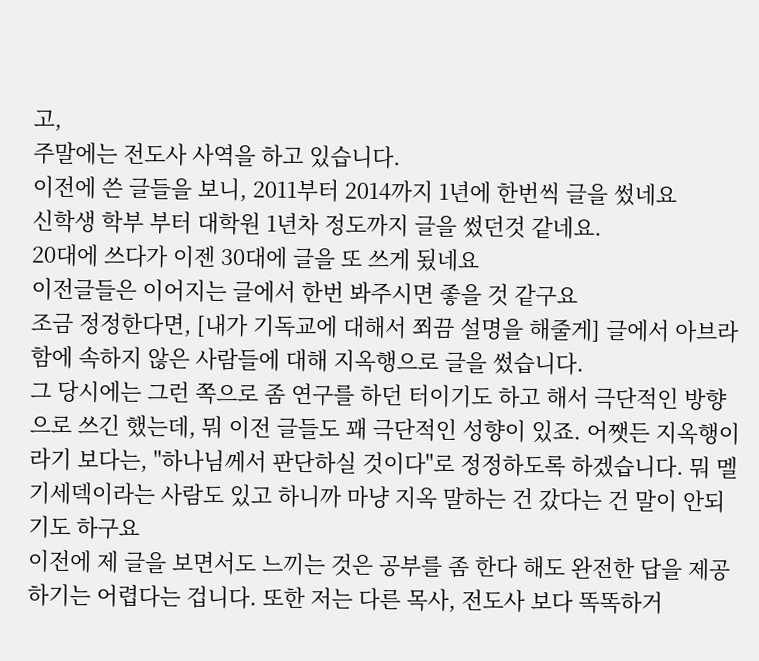고,
주말에는 전도사 사역을 하고 있습니다.
이전에 쓴 글들을 보니, 2011부터 2014까지 1년에 한번씩 글을 썼네요
신학생 학부 부터 대학원 1년차 정도까지 글을 썼던것 같네요.
20대에 쓰다가 이젠 30대에 글을 또 쓰게 됬네요
이전글들은 이어지는 글에서 한번 봐주시면 좋을 것 같구요
조금 정정한다면, [내가 기독교에 대해서 쬐끔 설명을 해줄게] 글에서 아브라함에 속하지 않은 사람들에 대해 지옥행으로 글을 썼습니다.
그 당시에는 그런 쪽으로 좀 연구를 하던 터이기도 하고 해서 극단적인 방향으로 쓰긴 했는데, 뭐 이전 글들도 꽤 극단적인 성향이 있죠. 어쨋든 지옥행이라기 보다는, "하나님께서 판단하실 것이다"로 정정하도록 하겠습니다. 뭐 멜기세덱이라는 사람도 있고 하니까 마냥 지옥 말하는 건 갔다는 건 말이 안되기도 하구요
이전에 제 글을 보면서도 느끼는 것은 공부를 좀 한다 해도 완전한 답을 제공하기는 어렵다는 겁니다. 또한 저는 다른 목사, 전도사 보다 똑똑하거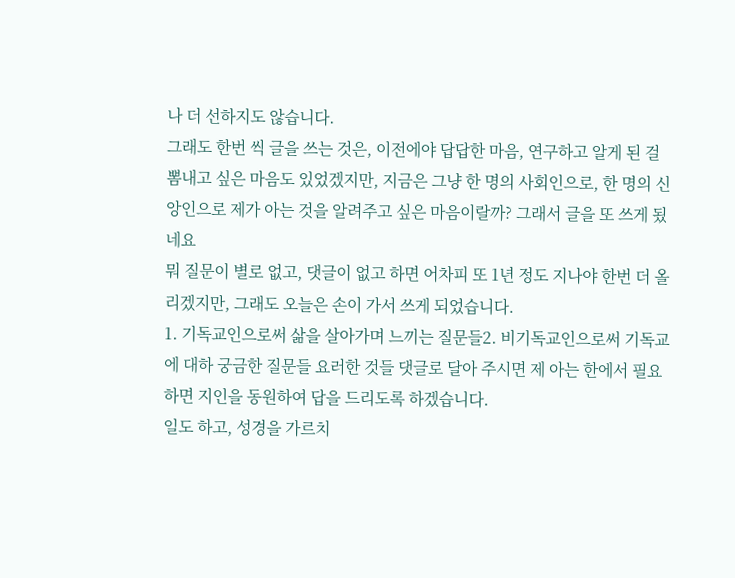나 더 선하지도 않습니다.
그래도 한번 씩 글을 쓰는 것은, 이전에야 답답한 마음, 연구하고 알게 된 걸 뽐내고 싶은 마음도 있었겠지만, 지금은 그냥 한 명의 사회인으로, 한 명의 신앙인으로 제가 아는 것을 알려주고 싶은 마음이랄까? 그래서 글을 또 쓰게 됬네요
뭐 질문이 별로 없고, 댓글이 없고 하면 어차피 또 1년 정도 지나야 한번 더 올리겠지만, 그래도 오늘은 손이 가서 쓰게 되었습니다.
1. 기독교인으로써 삶을 살아가며 느끼는 질문들2. 비기독교인으로써 기독교에 대하 궁금한 질문들 요러한 것들 댓글로 달아 주시면 제 아는 한에서 필요하면 지인을 동원하여 답을 드리도록 하겠습니다.
일도 하고, 성경을 가르치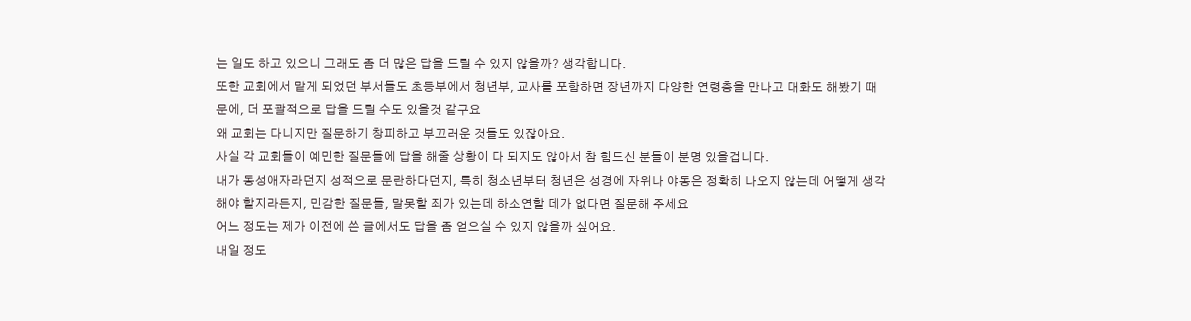는 일도 하고 있으니 그래도 좀 더 많은 답을 드릴 수 있지 않을까? 생각합니다.
또한 교회에서 맡게 되었던 부서들도 초등부에서 청년부, 교사를 포함하면 장년까지 다양한 연령층을 만나고 대화도 해봤기 때문에, 더 포괄적으로 답을 드릴 수도 있을것 같구요
왜 교회는 다니지만 질문하기 창피하고 부끄러운 것들도 있잖아요.
사실 각 교회들이 예민한 질문들에 답을 해줄 상황이 다 되지도 않아서 참 힘드신 분들이 분명 있을겁니다.
내가 동성애자라던지 성적으로 문란하다던지, 특히 청소년부터 청년은 성경에 자위나 야동은 정확히 나오지 않는데 어떻게 생각해야 할지라든지, 민감한 질문들, 말못할 죄가 있는데 하소연할 데가 없다면 질문해 주세요
어느 정도는 제가 이전에 쓴 글에서도 답을 좀 얻으실 수 있지 않을까 싶어요.
내일 정도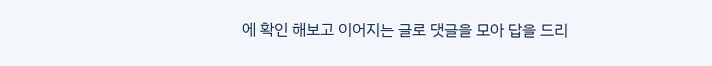에 확인 해보고 이어지는 글로 댓글을 모아 답을 드리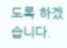도록 하겠습니다.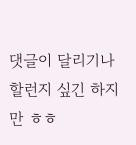댓글이 달리기나 할런지 싶긴 하지만 ㅎㅎ